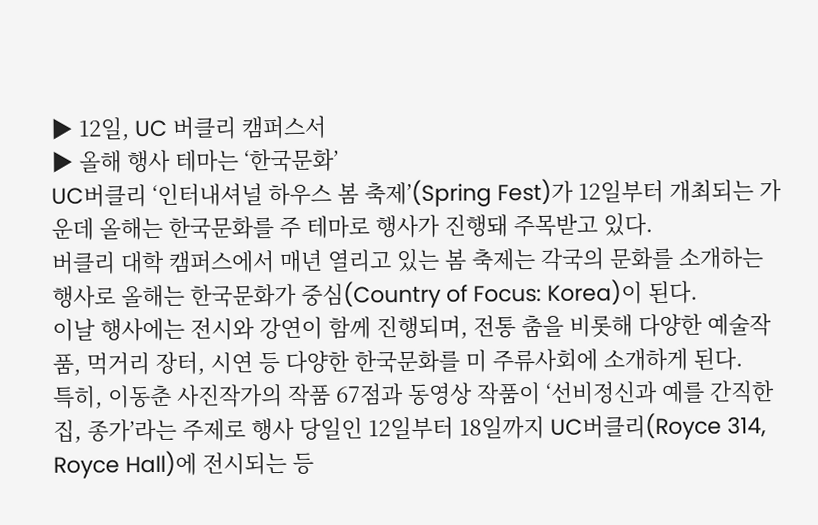▶ 12일, UC 버클리 캠퍼스서
▶ 올해 행사 테마는 ‘한국문화’
UC버클리 ‘인터내셔널 하우스 봄 축제’(Spring Fest)가 12일부터 개최되는 가운데 올해는 한국문화를 주 테마로 행사가 진행돼 주목받고 있다.
버클리 대학 캠퍼스에서 매년 열리고 있는 봄 축제는 각국의 문화를 소개하는 행사로 올해는 한국문화가 중심(Country of Focus: Korea)이 된다.
이날 행사에는 전시와 강연이 함께 진행되며, 전통 춤을 비롯해 다양한 예술작품, 먹거리 장터, 시연 등 다양한 한국문화를 미 주류사회에 소개하게 된다.
특히, 이동춘 사진작가의 작품 67점과 동영상 작품이 ‘선비정신과 예를 간직한 집, 종가’라는 주제로 행사 당일인 12일부터 18일까지 UC버클리(Royce 314, Royce Hall)에 전시되는 등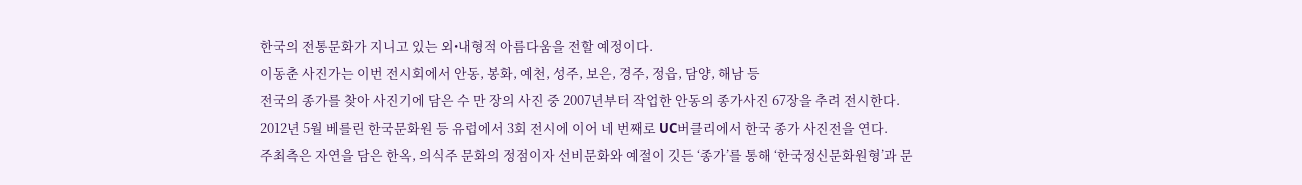한국의 전통문화가 지니고 있는 외•내형적 아름다움을 전할 예정이다.
이동춘 사진가는 이번 전시회에서 안동, 봉화, 예천, 성주, 보은, 경주, 정읍, 담양, 해남 등
전국의 종가를 찾아 사진기에 담은 수 만 장의 사진 중 2007년부터 작업한 안동의 종가사진 67장을 추려 전시한다.
2012년 5월 베를린 한국문화원 등 유럽에서 3회 전시에 이어 네 번째로 UC버클리에서 한국 종가 사진전을 연다.
주최측은 자연을 담은 한옥, 의식주 문화의 정점이자 선비문화와 예절이 깃든 ‘종가’를 통해 ‘한국정신문화원형’과 문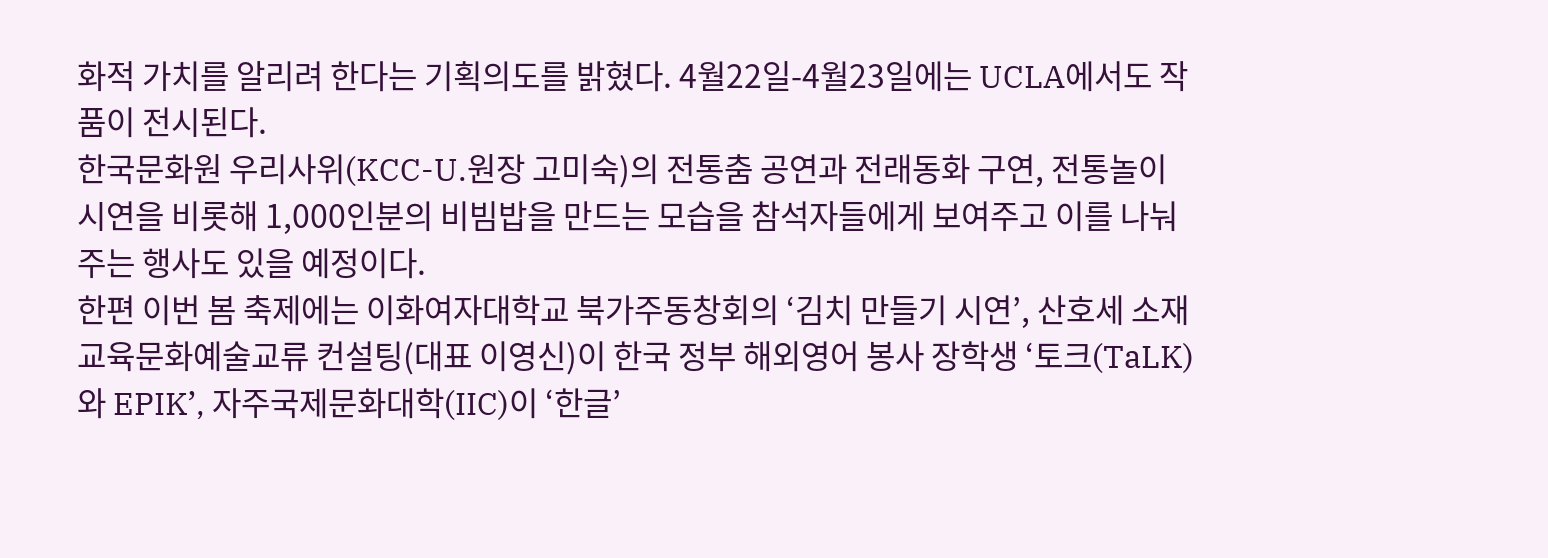화적 가치를 알리려 한다는 기획의도를 밝혔다. 4월22일-4월23일에는 UCLA에서도 작품이 전시된다.
한국문화원 우리사위(KCC-U.원장 고미숙)의 전통춤 공연과 전래동화 구연, 전통놀이 시연을 비롯해 1,000인분의 비빔밥을 만드는 모습을 참석자들에게 보여주고 이를 나눠주는 행사도 있을 예정이다.
한편 이번 봄 축제에는 이화여자대학교 북가주동창회의 ‘김치 만들기 시연’, 산호세 소재 교육문화예술교류 컨설팅(대표 이영신)이 한국 정부 해외영어 봉사 장학생 ‘토크(TaLK)와 EPIK’, 자주국제문화대학(IIC)이 ‘한글’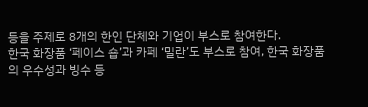등을 주제로 8개의 한인 단체와 기업이 부스로 참여한다.
한국 화장품 ‘페이스 숍’과 카페 ‘밀란’도 부스로 참여, 한국 화장품의 우수성과 빙수 등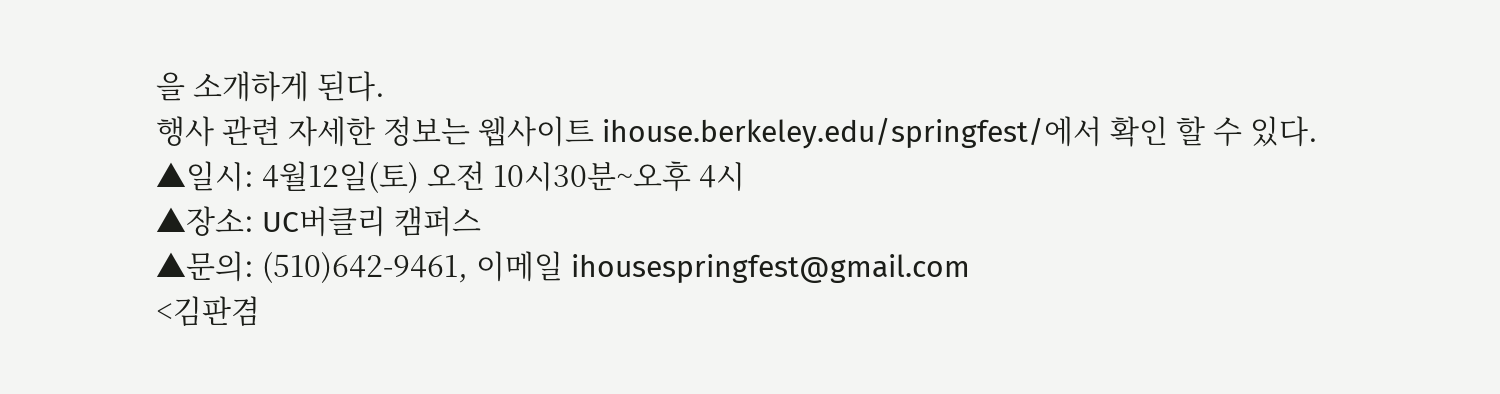을 소개하게 된다.
행사 관련 자세한 정보는 웹사이트 ihouse.berkeley.edu/springfest/에서 확인 할 수 있다.
▲일시: 4월12일(토) 오전 10시30분~오후 4시
▲장소: UC버클리 캠퍼스
▲문의: (510)642-9461, 이메일 ihousespringfest@gmail.com
<김판겸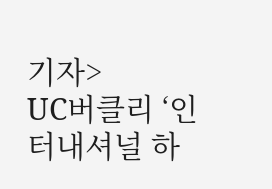기자>
UC버클리 ‘인터내셔널 하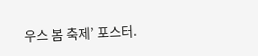우스 봄 축제’ 포스터.